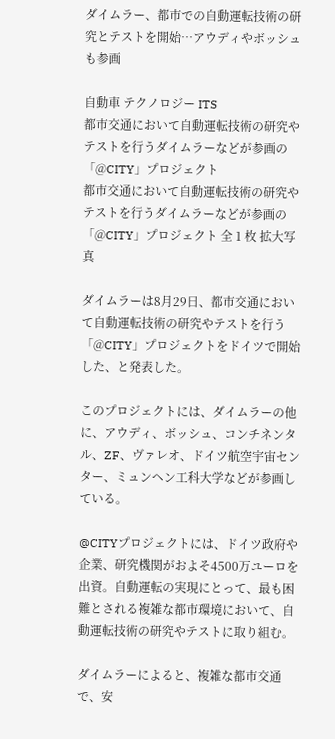ダイムラー、都市での自動運転技術の研究とテストを開始…アウディやボッシュも参画

自動車 テクノロジー ITS
都市交通において自動運転技術の研究やテストを行うダイムラーなどが参画の「@CITY」プロジェクト
都市交通において自動運転技術の研究やテストを行うダイムラーなどが参画の「@CITY」プロジェクト 全 1 枚 拡大写真

ダイムラーは8月29日、都市交通において自動運転技術の研究やテストを行う「@CITY」プロジェクトをドイツで開始した、と発表した。

このプロジェクトには、ダイムラーの他に、アウディ、ボッシュ、コンチネンタル、ZF、ヴァレオ、ドイツ航空宇宙センター、ミュンヘン工科大学などが参画している。

@CITYプロジェクトには、ドイツ政府や企業、研究機関がおよそ4500万ユーロを出資。自動運転の実現にとって、最も困難とされる複雑な都市環境において、自動運転技術の研究やテストに取り組む。

ダイムラーによると、複雑な都市交通で、安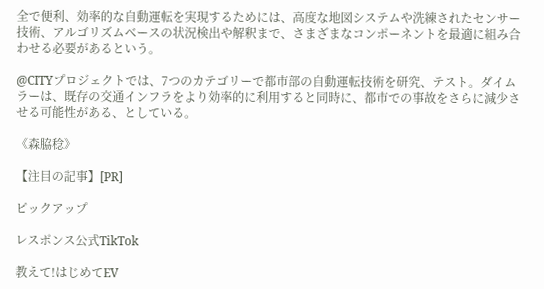全で便利、効率的な自動運転を実現するためには、高度な地図システムや洗練されたセンサー技術、アルゴリズムベースの状況検出や解釈まで、さまざまなコンポーネントを最適に組み合わせる必要があるという。

@CITYプロジェクトでは、7つのカテゴリーで都市部の自動運転技術を研究、テスト。ダイムラーは、既存の交通インフラをより効率的に利用すると同時に、都市での事故をさらに減少させる可能性がある、としている。

《森脇稔》

【注目の記事】[PR]

ピックアップ

レスポンス公式TikTok

教えて!はじめてEV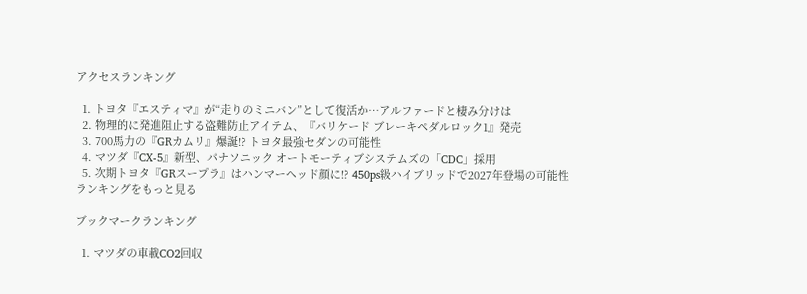アクセスランキング

  1. トヨタ『エスティマ』が“走りのミニバン”として復活か…アルファードと棲み分けは
  2. 物理的に発進阻止する盗難防止アイテム、『バリケード ブレーキペダルロック1』発売
  3. 700馬力の『GRカムリ』爆誕!? トヨタ最強セダンの可能性
  4. マツダ『CX-5』新型、パナソニック オートモーティブシステムズの「CDC」採用
  5. 次期トヨタ『GRスープラ』はハンマーヘッド顔に!? 450ps級ハイブリッドで2027年登場の可能性
ランキングをもっと見る

ブックマークランキング

  1. マツダの車載CO2回収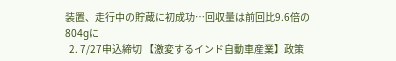装置、走行中の貯蔵に初成功…回収量は前回比9.6倍の804gに
  2. 7/27申込締切 【激変するインド自動車産業】政策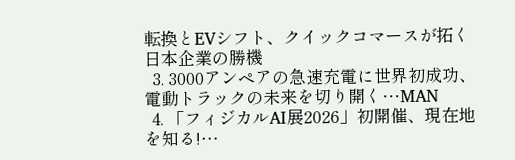転換とEVシフト、クイックコマースが拓く日本企業の勝機
  3. 3000アンペアの急速充電に世界初成功、電動トラックの未来を切り開く…MAN
  4. 「フィジカルAI展2026」初開催、現在地を知る!…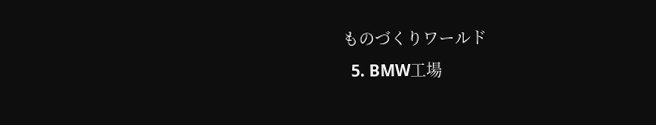ものづくりワールド
  5. BMW工場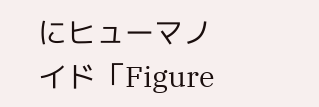にヒューマノイド「Figure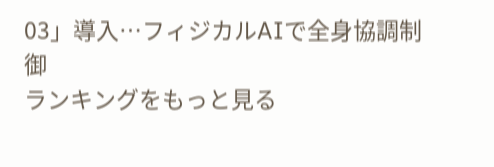03」導入…フィジカルAIで全身協調制御
ランキングをもっと見る